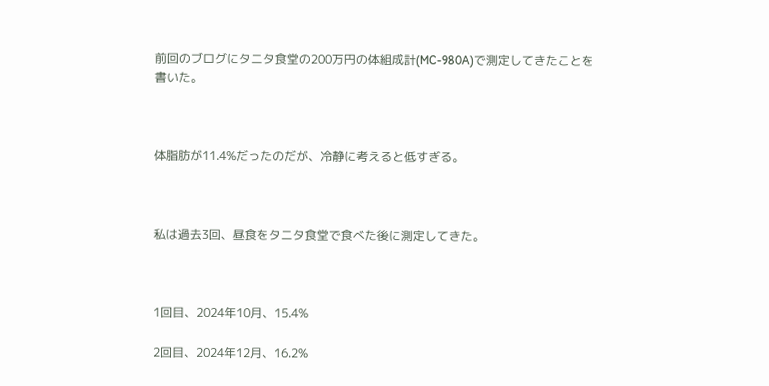前回のブログにタニタ食堂の200万円の体組成計(MC-980A)で測定してきたことを書いた。



体脂肪が11.4%だったのだが、冷静に考えると低すぎる。



私は過去3回、昼食をタニタ食堂で食べた後に測定してきた。



1回目、2024年10月、15.4%

2回目、2024年12月、16.2%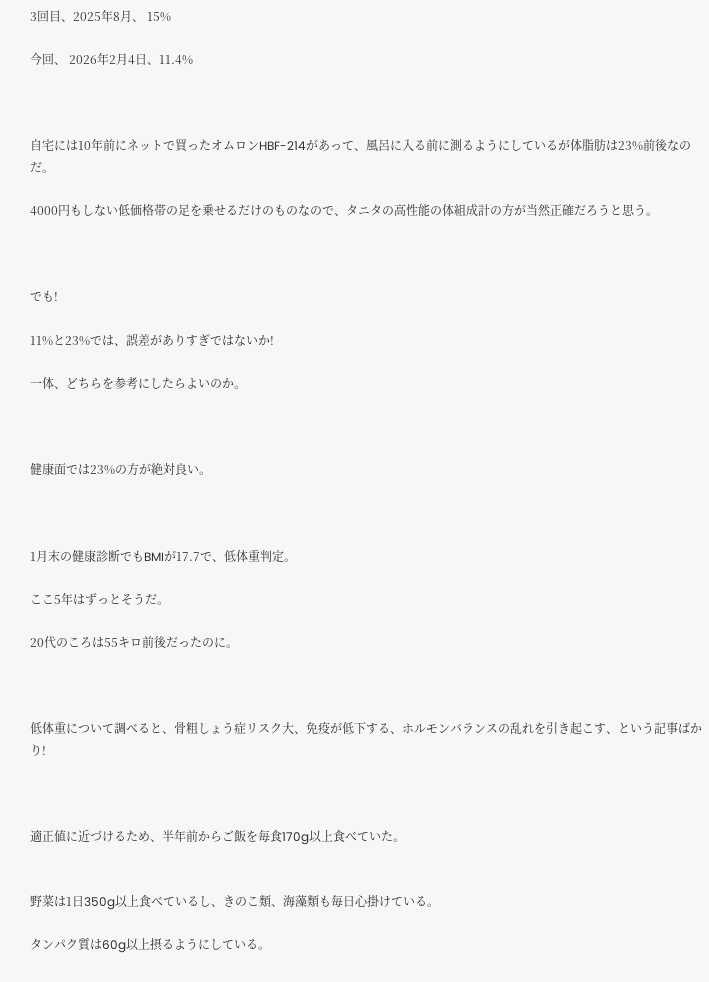3回目、2025年8月、 15%

今回、 2026年2月4日、11.4%



自宅には10年前にネットで買ったオムロンHBF-214があって、風呂に入る前に測るようにしているが体脂肪は23%前後なのだ。

4000円もしない低価格帯の足を乗せるだけのものなので、タニタの高性能の体組成計の方が当然正確だろうと思う。



でも!

11%と23%では、誤差がありすぎではないか!

一体、どちらを参考にしたらよいのか。



健康面では23%の方が絶対良い。



1月末の健康診断でもBMIが17.7で、低体重判定。

ここ5年はずっとそうだ。

20代のころは55キロ前後だったのに。



低体重について調べると、骨粗しょう症リスク大、免疫が低下する、ホルモンバランスの乱れを引き起こす、という記事ばかり!



適正値に近づけるため、半年前からご飯を毎食170g以上食べていた。


野菜は1日350g以上食べているし、きのこ類、海藻類も毎日心掛けている。

タンパク質は60g以上摂るようにしている。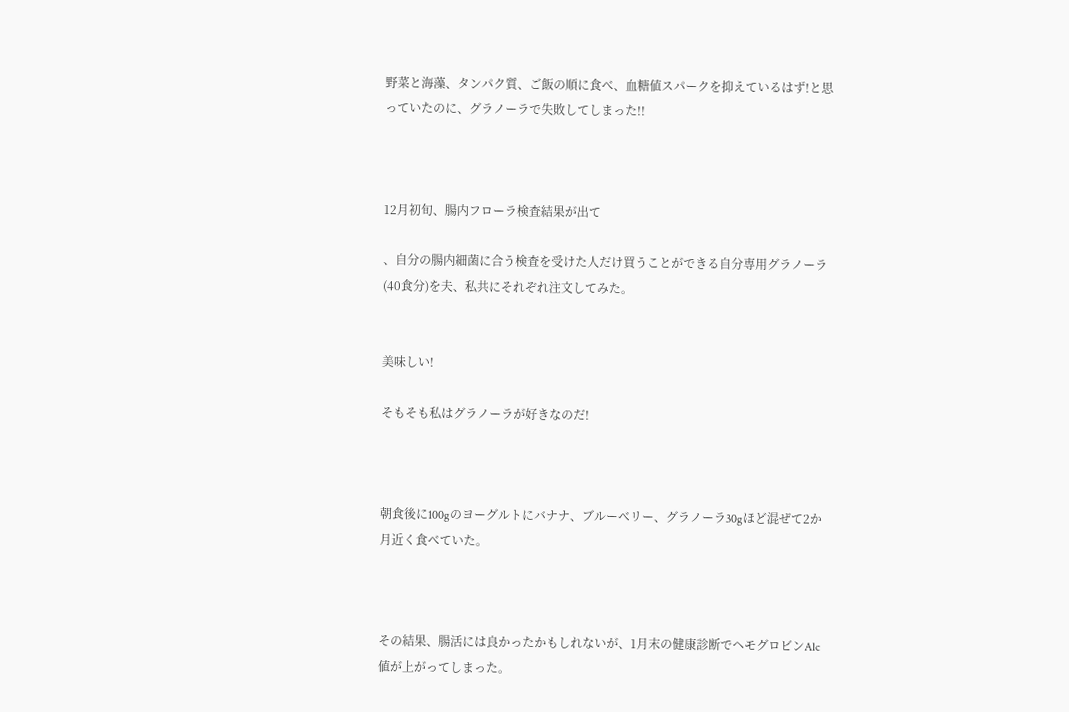野菜と海藻、タンパク質、ご飯の順に食べ、血糖値スパークを抑えているはず!と思っていたのに、グラノーラで失敗してしまった!!



12月初旬、腸内フローラ検査結果が出て

、自分の腸内細菌に合う検査を受けた人だけ買うことができる自分専用グラノーラ(40食分)を夫、私共にそれぞれ注文してみた。


美味しい!

そもそも私はグラノーラが好きなのだ!



朝食後に100gのヨーグルトにバナナ、ブルーベリー、グラノーラ30gほど混ぜて2か月近く食べていた。



その結果、腸活には良かったかもしれないが、1月末の健康診断でヘモグロビンAlc値が上がってしまった。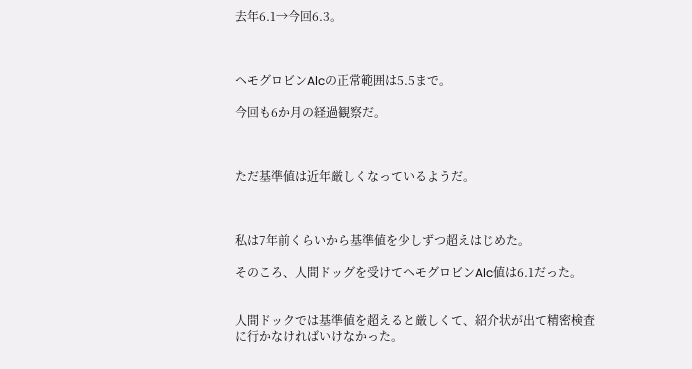去年6.1→今回6.3。



ヘモグロビンAlcの正常範囲は5.5まで。

今回も6か月の経過観察だ。



ただ基準値は近年厳しくなっているようだ。



私は7年前くらいから基準値を少しずつ超えはじめた。

そのころ、人間ドッグを受けてヘモグロビンAlc値は6.1だった。


人間ドックでは基準値を超えると厳しくて、紹介状が出て精密検査に行かなければいけなかった。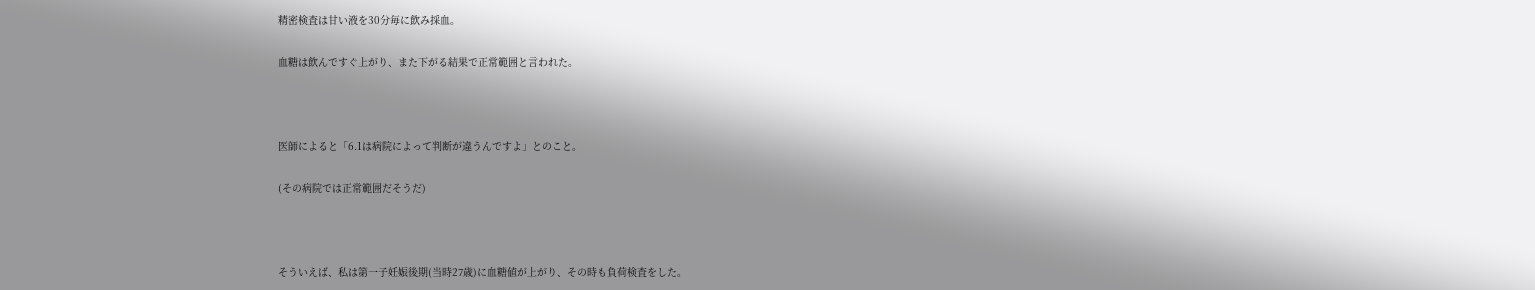精密検査は甘い液を30分毎に飲み採血。

血糖は飲んですぐ上がり、また下がる結果で正常範囲と言われた。



医師によると「6.1は病院によって判断が違うんですよ」とのこと。

(その病院では正常範囲だそうだ)



そういえば、私は第一子妊娠後期(当時27歳)に血糖値が上がり、その時も負荷検査をした。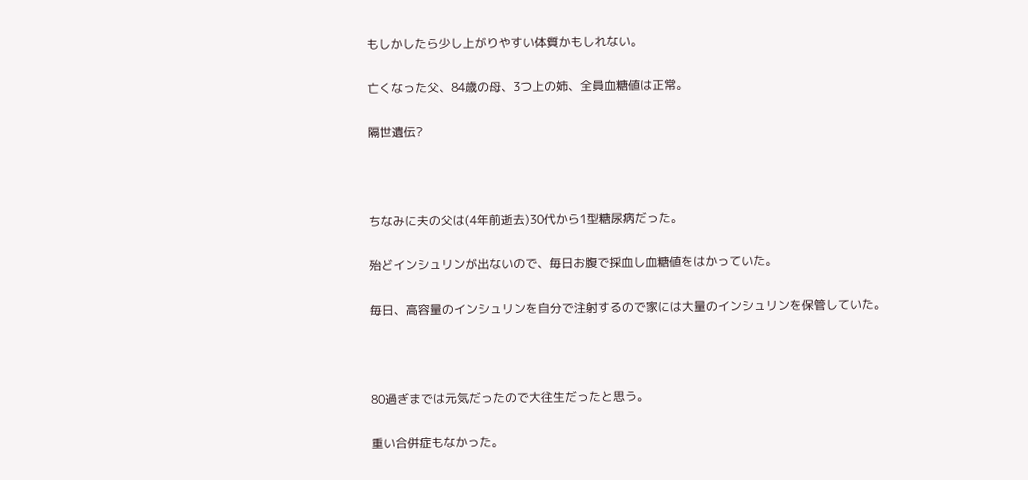もしかしたら少し上がりやすい体質かもしれない。

亡くなった父、84歳の母、3つ上の姉、全員血糖値は正常。

隔世遺伝?



ちなみに夫の父は(4年前逝去)30代から1型糖尿病だった。

殆どインシュリンが出ないので、毎日お腹で採血し血糖値をはかっていた。

毎日、高容量のインシュリンを自分で注射するので家には大量のインシュリンを保管していた。



80過ぎまでは元気だったので大往生だったと思う。

重い合併症もなかった。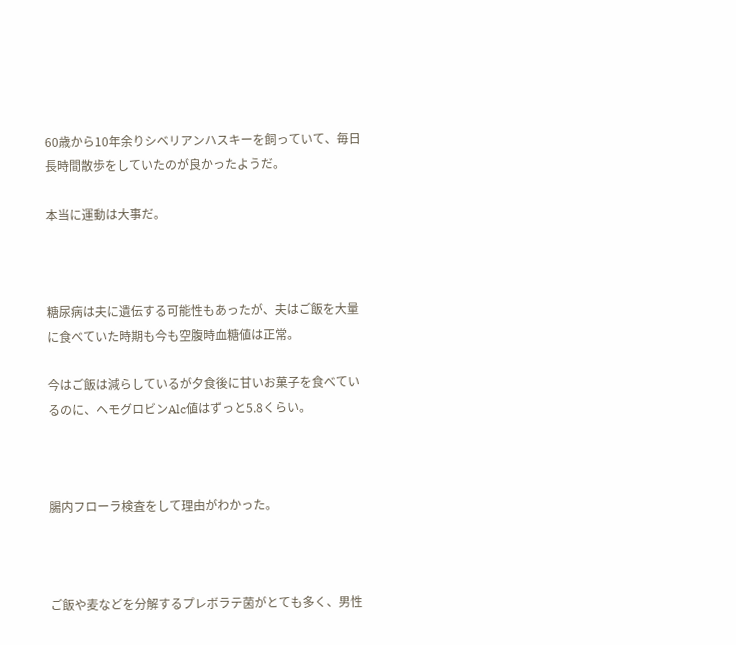60歳から10年余りシベリアンハスキーを飼っていて、毎日長時間散歩をしていたのが良かったようだ。

本当に運動は大事だ。



糖尿病は夫に遺伝する可能性もあったが、夫はご飯を大量に食べていた時期も今も空腹時血糖値は正常。

今はご飯は減らしているが夕食後に甘いお菓子を食べているのに、ヘモグロビンAlc値はずっと5.8くらい。



腸内フローラ検査をして理由がわかった。



ご飯や麦などを分解するプレボラテ菌がとても多く、男性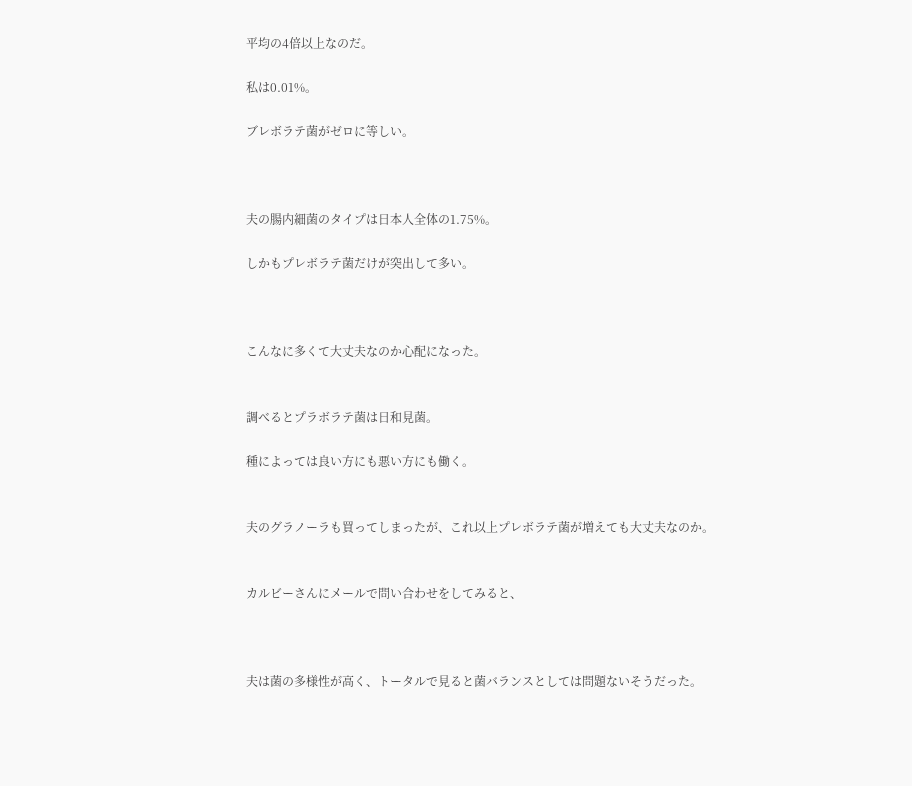平均の4倍以上なのだ。

私は0.01%。

ブレボラテ菌がゼロに等しい。



夫の腸内細菌のタイプは日本人全体の1.75%。

しかもプレボラテ菌だけが突出して多い。



こんなに多くて大丈夫なのか心配になった。


調べるとプラボラテ菌は日和見菌。

種によっては良い方にも悪い方にも働く。


夫のグラノーラも買ってしまったが、これ以上プレボラテ菌が増えても大丈夫なのか。


カルビーさんにメールで問い合わせをしてみると、



夫は菌の多様性が高く、トータルで見ると菌バランスとしては問題ないそうだった。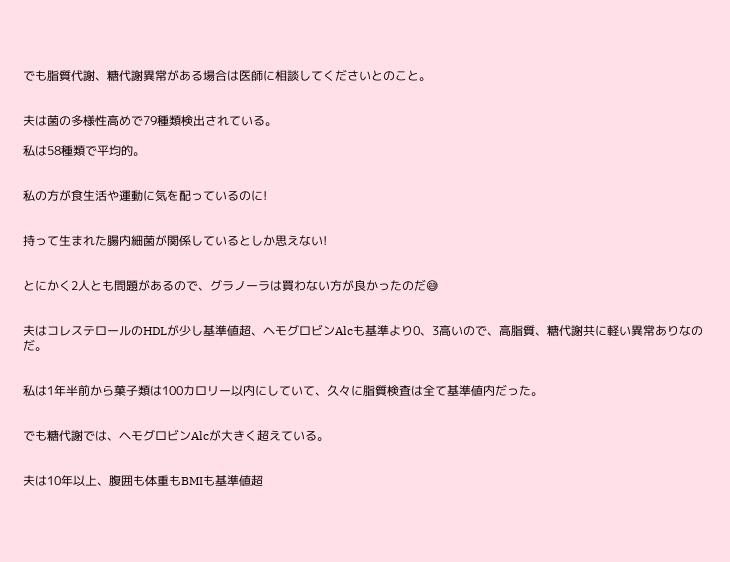でも脂質代謝、糖代謝異常がある場合は医師に相談してくださいとのこと。


夫は菌の多様性高めで79種類検出されている。

私は58種類で平均的。


私の方が食生活や運動に気を配っているのに!


持って生まれた腸内細菌が関係しているとしか思えない!


とにかく2人とも問題があるので、グラノーラは買わない方が良かったのだ😅


夫はコレステロールのHDLが少し基準値超、ヘモグロビンAlcも基準より0、3高いので、高脂質、糖代謝共に軽い異常ありなのだ。


私は1年半前から菓子類は100カロリー以内にしていて、久々に脂質検査は全て基準値内だった。


でも糖代謝では、ヘモグロビンAlcが大きく超えている。


夫は10年以上、腹囲も体重もBMIも基準値超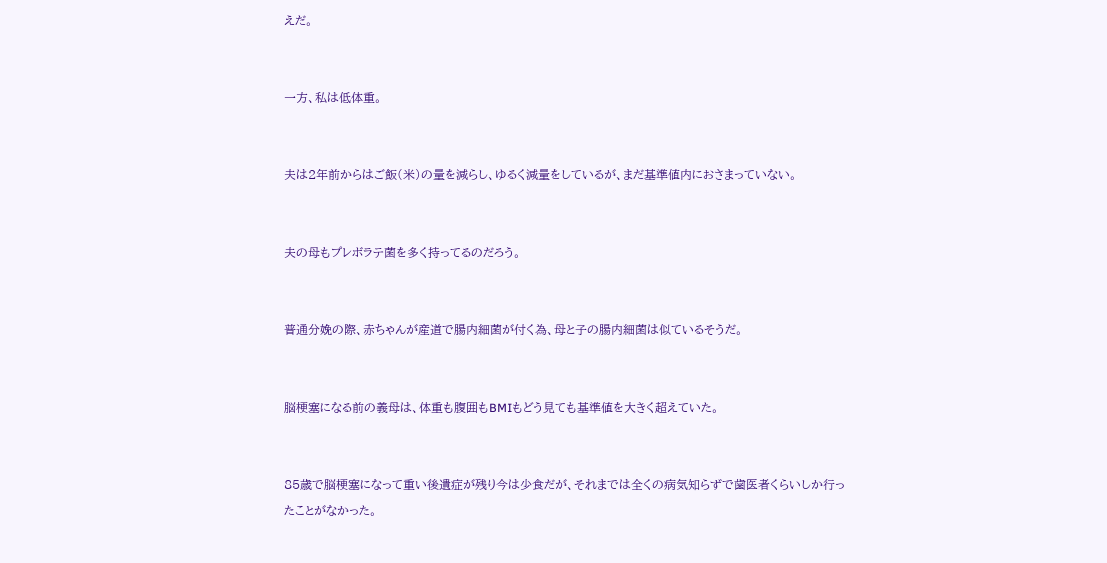えだ。


一方、私は低体重。


夫は2年前からはご飯(米)の量を減らし、ゆるく減量をしているが、まだ基準値内におさまっていない。


夫の母もプレボラテ菌を多く持ってるのだろう。


普通分娩の際、赤ちゃんが産道で腸内細菌が付く為、母と子の腸内細菌は似ているそうだ。


脳梗塞になる前の義母は、体重も腹囲もBMIもどう見ても基準値を大きく超えていた。


85歳で脳梗塞になって重い後遺症が残り今は少食だが、それまでは全くの病気知らずで歯医者くらいしか行ったことがなかった。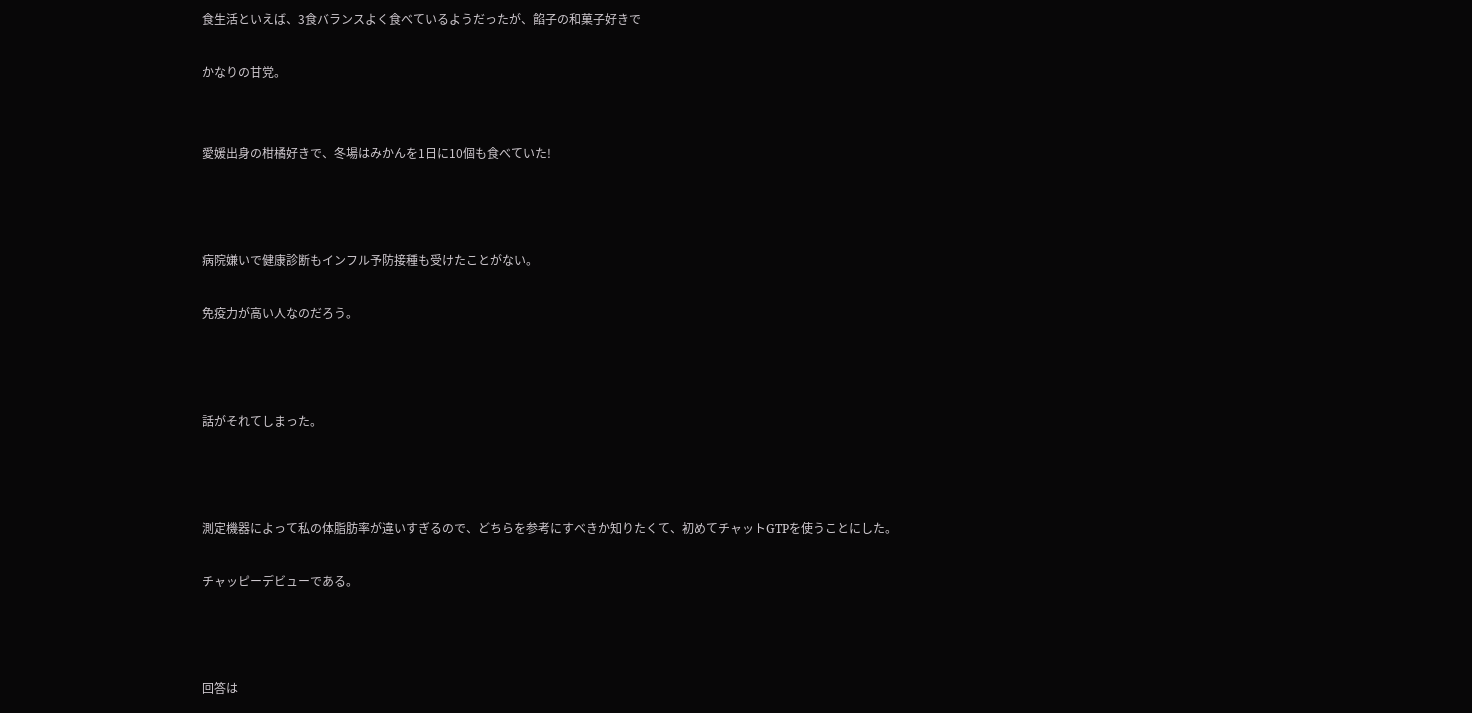食生活といえば、3食バランスよく食べているようだったが、餡子の和菓子好きで

かなりの甘党。


愛媛出身の柑橘好きで、冬場はみかんを1日に10個も食べていた!



病院嫌いで健康診断もインフル予防接種も受けたことがない。

免疫力が高い人なのだろう。



話がそれてしまった。



測定機器によって私の体脂肪率が違いすぎるので、どちらを参考にすべきか知りたくて、初めてチャットGTPを使うことにした。

チャッピーデビューである。



回答は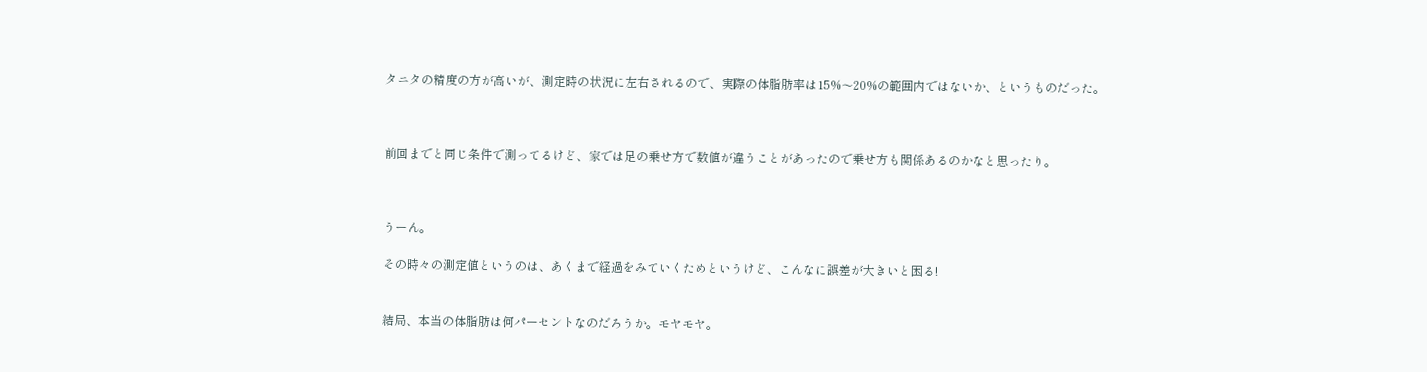タニタの精度の方が高いが、測定時の状況に左右されるので、実際の体脂肪率は15%〜20%の範囲内ではないか、というものだった。



前回までと同じ条件で測ってるけど、家では足の乗せ方で数値が違うことがあったので乗せ方も関係あるのかなと思ったり。



うーん。

その時々の測定値というのは、あくまで経過をみていくためというけど、こんなに誤差が大きいと困る!


結局、本当の体脂肪は何パーセントなのだろうか。モヤモヤ。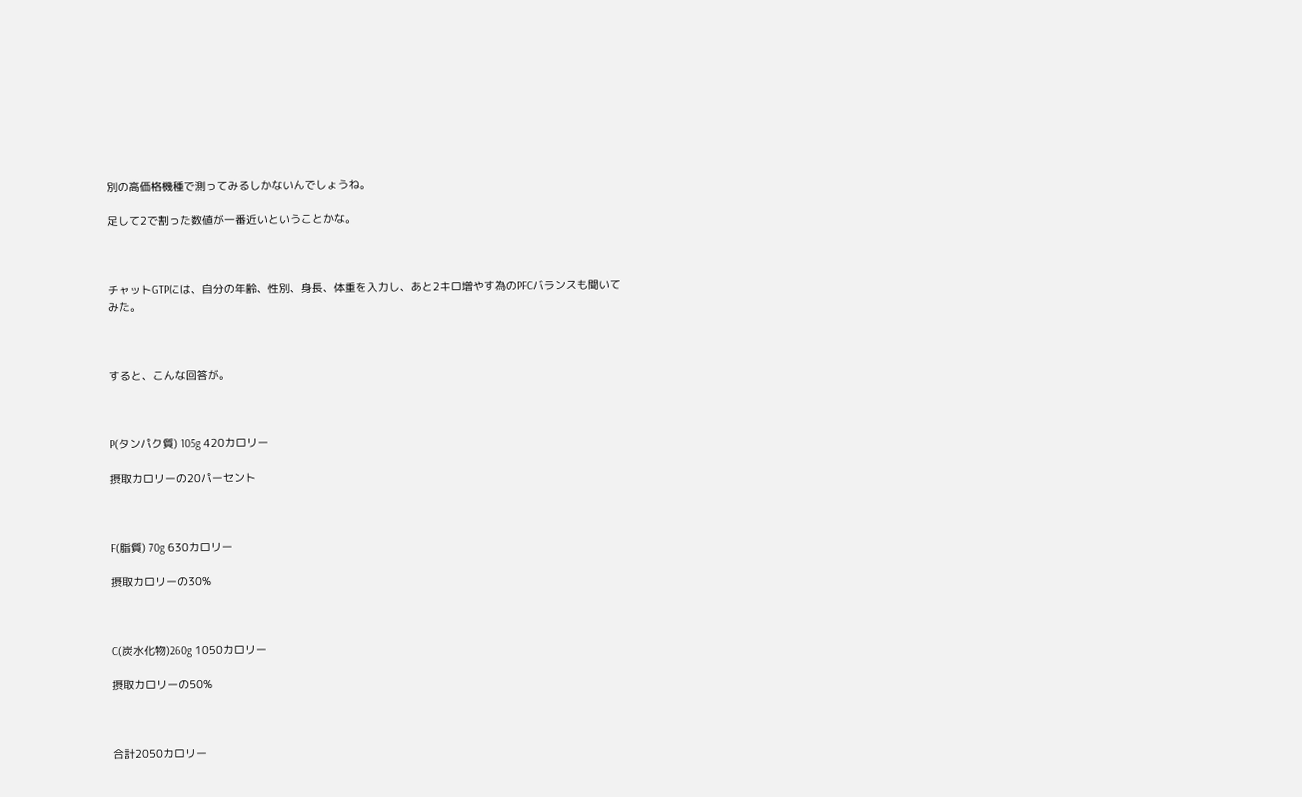別の高価格機種で測ってみるしかないんでしょうね。

足して2で割った数値が一番近いということかな。



チャットGTPには、自分の年齢、性別、身長、体重を入力し、あと2キロ増やす為のPFCバランスも聞いてみた。



すると、こんな回答が。



P(タンパク質) 105g 420カロリー

摂取カロリーの20パーセント



F(脂質) 70g 630カロリー

摂取カロリーの30%



C(炭水化物)260g 1050カロリー

摂取カロリーの50%



合計2050カロリー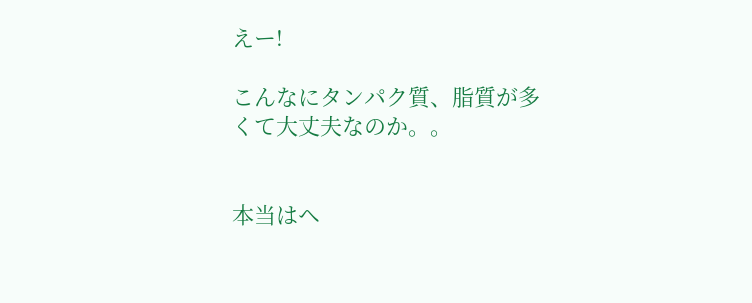えー!

こんなにタンパク質、脂質が多くて大丈夫なのか。。


本当はヘ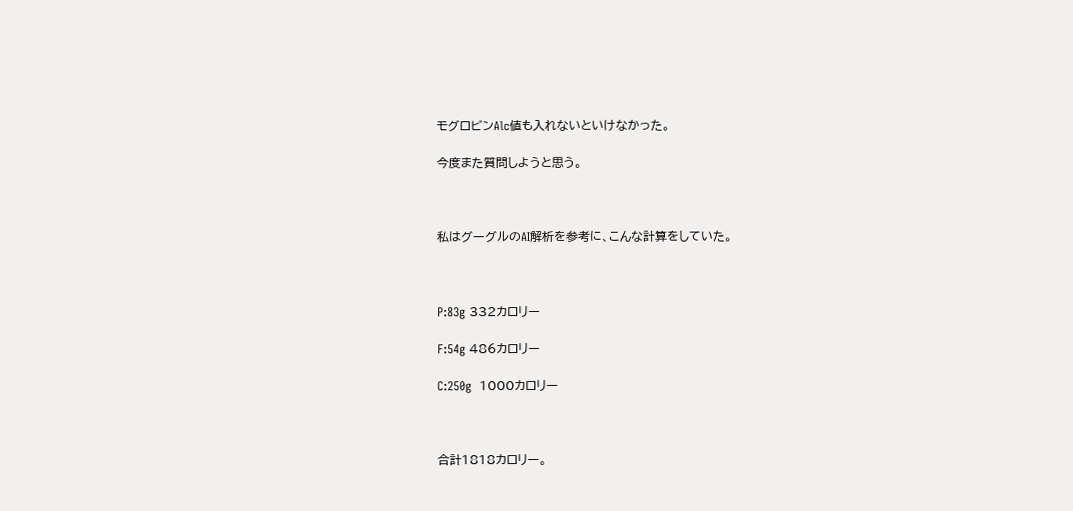モグロビンAlc値も入れないといけなかった。

今度また質問しようと思う。



私はグーグルのAI解析を参考に、こんな計算をしていた。



P:83g 332カロリー

F:54g 486カロリー

C:250g  1000カロリー



合計1818カロリー。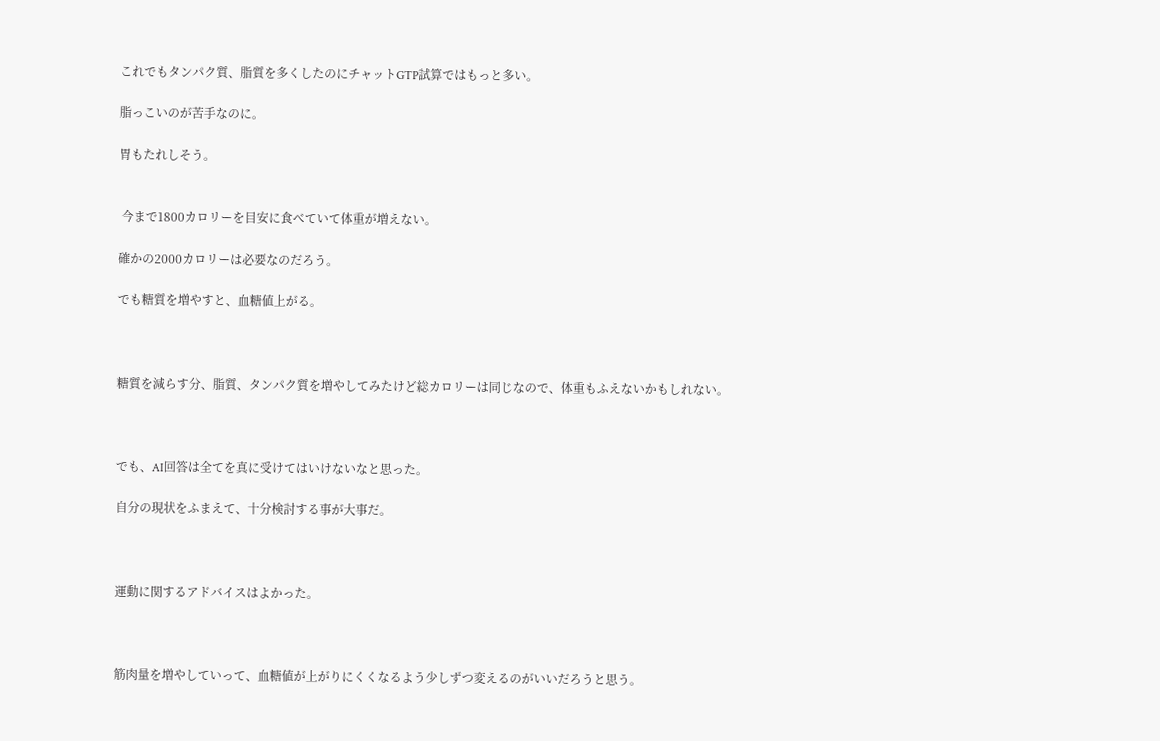これでもタンパク質、脂質を多くしたのにチャットGTP試算ではもっと多い。

脂っこいのが苦手なのに。

胃もたれしそう。


 今まで1800カロリーを目安に食べていて体重が増えない。

確かの2000カロリーは必要なのだろう。

でも糖質を増やすと、血糖値上がる。



糖質を減らす分、脂質、タンパク質を増やしてみたけど総カロリーは同じなので、体重もふえないかもしれない。



でも、AI回答は全てを真に受けてはいけないなと思った。

自分の現状をふまえて、十分検討する事が大事だ。



運動に関するアドバイスはよかった。



筋肉量を増やしていって、血糖値が上がりにくくなるよう少しずつ変えるのがいいだろうと思う。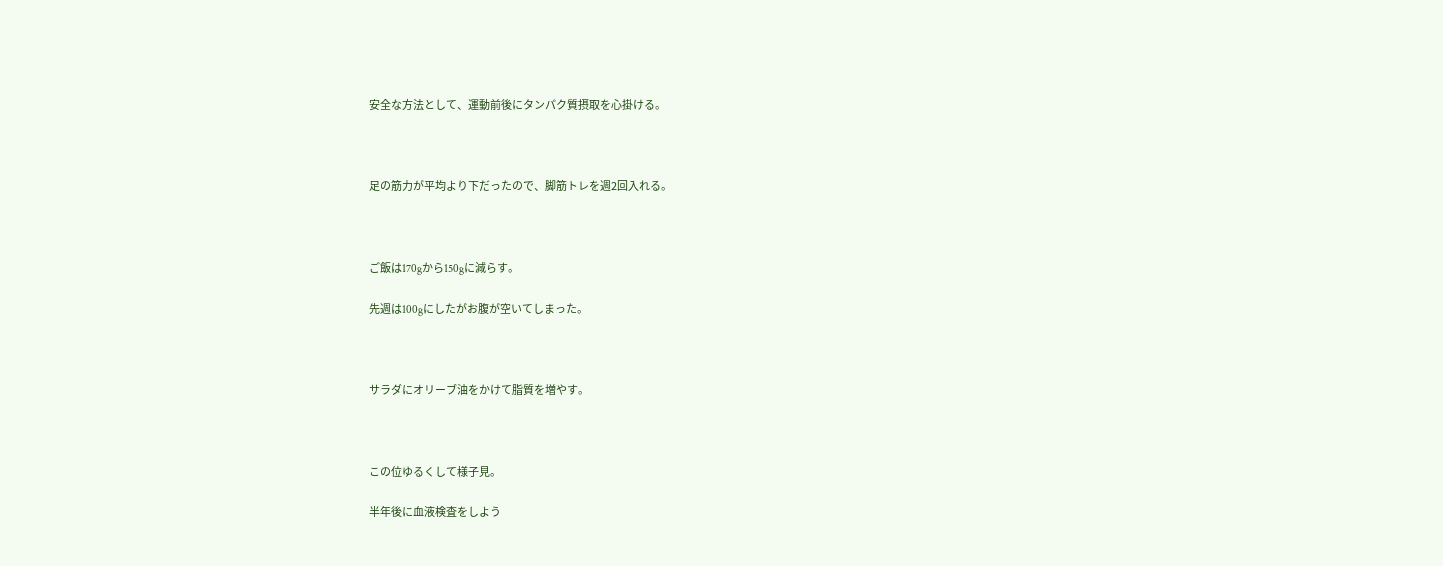安全な方法として、運動前後にタンパク質摂取を心掛ける。



足の筋力が平均より下だったので、脚筋トレを週2回入れる。



ご飯は170gから150gに減らす。

先週は100gにしたがお腹が空いてしまった。



サラダにオリーブ油をかけて脂質を増やす。



この位ゆるくして様子見。

半年後に血液検査をしよう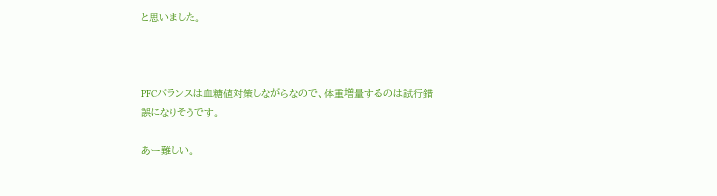と思いました。



PFCバランスは血糖値対策しながらなので、体重増量するのは試行錯誤になりそうです。

あー難しい。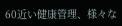60近い健康管理、様々な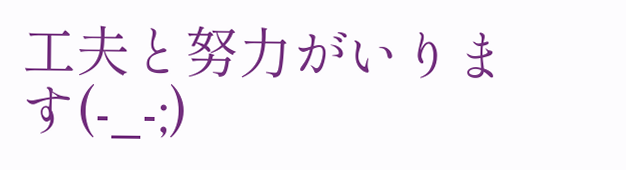工夫と努力がいります(-_-;)